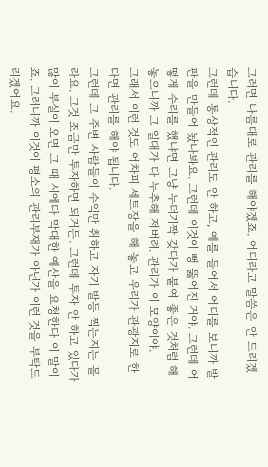그러면 나름대로 관리를 해야겠죠. 어디라고 말씀은 안 드리겠습니다.
그런데 통상적인 관리도 안 하고, 예를 들어서 어디를 보니까 발판을 만들어 놨나봐요. 그런데 이것이 뻥 뚫어진 거야. 그런데 어떻게 수리를 했냐면 그냥 누더기짝 갖다가 붙여 좋은 것처럼 해 놓으니까 그 일대가 다 누추해 저버려. 관리가 이 모양이야.
그래서 이런 것도 어차피 세트장을 해 놓고 우리가 관광지로 한다면 관리를 해야 됩니다.
그런데 그 주변 사람들이 수익만 취하고 자기 발등 찍는지는 몰라요. 그것 조금만 투자하면 되거든. 그런데 투자 안 하고 있다가 많이 부실이 오면 그 때 시에다 막대한 예산을 요청한다 이 말이죠. 그러니까 이것이 평소의 관리부재가 아닌가 이런 것을 부탁드리겠어요.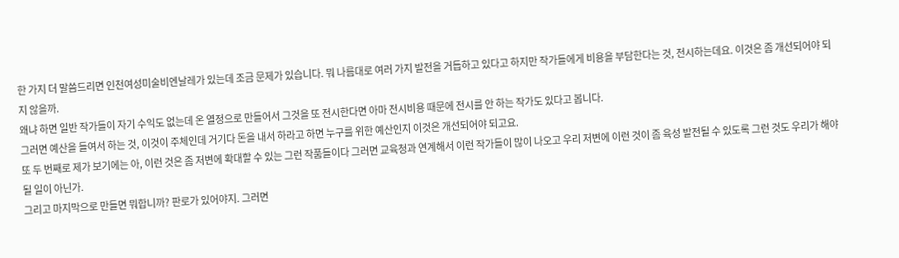한 가지 더 말씀드리면 인천여성미술비엔날레가 있는데 조금 문제가 있습니다. 뭐 나름대로 여러 가지 발전을 거듭하고 있다고 하지만 작가들에게 비용을 부담한다는 것, 전시하는데요. 이것은 좀 개선되어야 되지 않을까.
왜냐 하면 일반 작가들이 자기 수익도 없는데 온 열정으로 만들어서 그것을 또 전시한다면 아마 전시비용 때문에 전시를 안 하는 작가도 있다고 봅니다.
그러면 예산을 들여서 하는 것, 이것이 주체인데 거기다 돈을 내서 하라고 하면 누구를 위한 예산인지 이것은 개선되어야 되고요.
또 두 번째로 제가 보기에는 아, 이런 것은 좀 저변에 확대할 수 있는 그런 작품들이다 그러면 교육청과 연계해서 이런 작가들이 많이 나오고 우리 저변에 이런 것이 좀 육성 발전될 수 있도록 그런 것도 우리가 해야 될 일이 아닌가.
그리고 마지막으로 만들면 뭐합니까? 판로가 있어야지. 그러면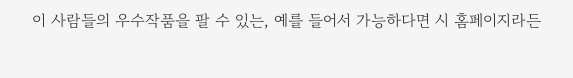이 사람들의 우수작품을 팔 수 있는, 예를 들어서 가능하다면 시 홈페이지라든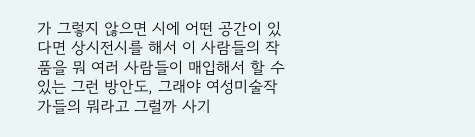가 그렇지 않으면 시에 어떤 공간이 있다면 상시전시를 해서 이 사람들의 작품을 뭐 여러 사람들이 매입해서 할 수 있는 그런 방안도, 그래야 여성미술작가들의 뭐라고 그럴까 사기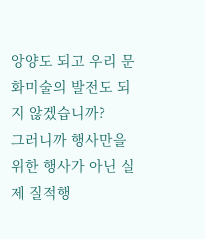앙양도 되고 우리 문화미술의 발전도 되지 않겠습니까?
그러니까 행사만을 위한 행사가 아닌 실제 질적행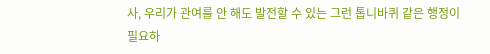사, 우리가 관여를 안 해도 발전할 수 있는 그런 톱니바퀴 같은 행정이 필요하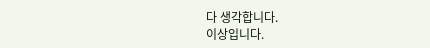다 생각합니다.
이상입니다.